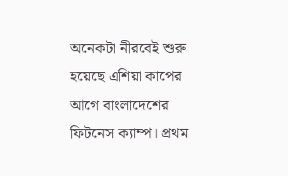অনেকটা নীরবেই শুরু হয়েছে এশিয়া কাপের আগে বাংলাদেশের ফিটনেস ক্যাম্প। প্রথম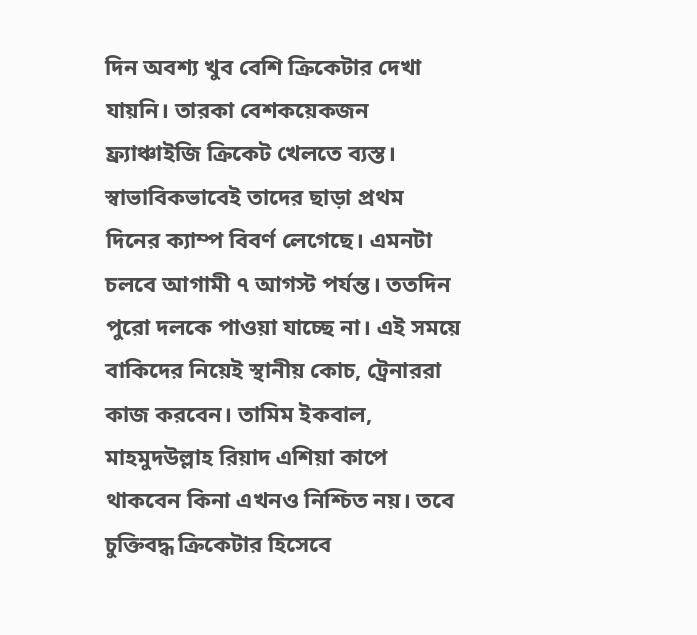দিন অবশ্য খুব বেশি ক্রিকেটার দেখা যায়নি। তারকা বেশকয়েকজন ফ্র্যাঞ্চাইজি ক্রিকেট খেলতে ব্যস্ত। স্বাভাবিকভাবেই তাদের ছাড়া প্রথম দিনের ক্যাম্প বিবর্ণ লেগেছে। এমনটা চলবে আগামী ৭ আগস্ট পর্যন্ত। ততদিন পুরো দলকে পাওয়া যাচ্ছে না। এই সময়ে বাকিদের নিয়েই স্থানীয় কোচ, ট্রেনাররা কাজ করবেন। তামিম ইকবাল, মাহমুদউল্লাহ রিয়াদ এশিয়া কাপে থাকবেন কিনা এখনও নিশ্চিত নয়। তবে চুক্তিবদ্ধ ক্রিকেটার হিসেবে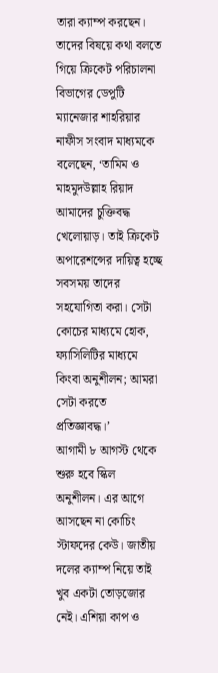তারা ক্যাম্প করছেন।
তাদের বিষয়ে কথা বলতে গিয়ে ক্রিকেট পরিচালনা বিভাগের ডেপুটি ম্যানেজার শাহরিয়ার নাফীস সংবাদ মাধ্যমকে বলেছেন, ‘তামিম ও মাহমুদউল্লাহ রিয়াদ আমাদের চুক্তিবদ্ধ খেলোয়াড়। তাই ক্রিকেট অপারেশন্সের দায়িত্ব হচ্ছে সবসময় তাদের সহযোগিতা করা। সেটা কোচের মাধ্যমে হোক, ফ্যাসিলিটির মাধ্যমে কিংবা অনুশীলন; আমরা সেটা করতে প্রতিজ্ঞাবদ্ধ।’
আগামী ৮ আগস্ট থেকে শুরু হবে স্কিল অনুশীলন। এর আগে আসছেন না কোচিং স্টাফদের কেউ। জাতীয় দলের ক্যাম্প নিয়ে তাই খুব একটা তোড়জোর নেই। এশিয়া কাপ ও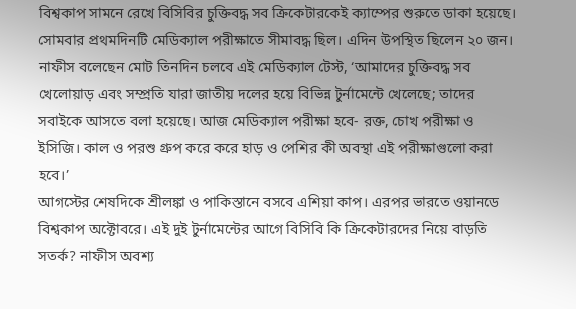বিশ্বকাপ সামনে রেখে বিসিবির চুক্তিবদ্ধ সব ক্রিকেটারকেই ক্যাম্পের শুরুতে ডাকা হয়েছে। সোমবার প্রথমদিনটি মেডিক্যাল পরীক্ষাতে সীমাবদ্ধ ছিল। এদিন উপস্থিত ছিলেন ২০ জন। নাফীস বলেছেন মোট তিনদিন চলবে এই মেডিক্যাল টেস্ট, ‘আমাদের চুক্তিবদ্ধ সব খেলোয়াড় এবং সম্প্রতি যারা জাতীয় দলের হয়ে বিভিন্ন টুর্নামেন্টে খেলেছে; তাদের সবাইকে আসতে বলা হয়েছে। আজ মেডিক্যাল পরীক্ষা হবে- রক্ত, চোখ পরীক্ষা ও ইসিজি। কাল ও পরশু গ্রুপ করে করে হাড় ও পেশির কী অবস্থা এই পরীক্ষাগুলো করা হবে।’
আগস্টের শেষদিকে শ্রীলঙ্কা ও পাকিস্তানে বসবে এশিয়া কাপ। এরপর ভারতে ওয়ানডে বিশ্বকাপ অক্টোবরে। এই দুই টুর্নামেন্টের আগে বিসিবি কি ক্রিকেটারদের নিয়ে বাড়তি সতর্ক? নাফীস অবশ্য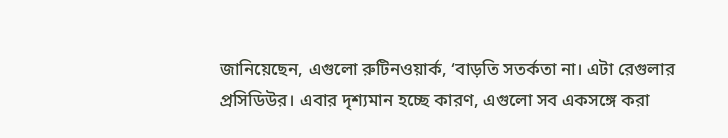জানিয়েছেন, এগুলো রুটিনওয়ার্ক, ‘বাড়তি সতর্কতা না। এটা রেগুলার প্রসিডিউর। এবার দৃশ্যমান হচ্ছে কারণ, এগুলো সব একসঙ্গে করা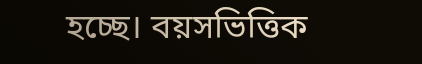হচ্ছে। বয়সভিত্তিক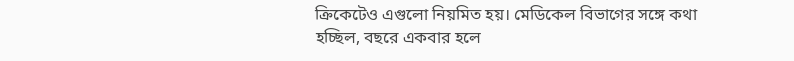ক্রিকেটেও এগুলো নিয়মিত হয়। মেডিকেল বিভাগের সঙ্গে কথা হচ্ছিল, বছরে একবার হলে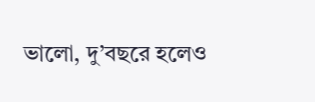ভালো, দু’বছরে হলেও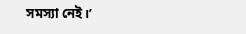সমস্যা নেই।’